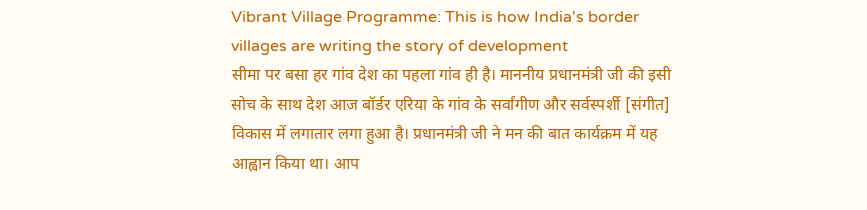Vibrant Village Programme: This is how India's border villages are writing the story of development
सीमा पर बसा हर गांव देश का पहला गांव ही है। माननीय प्रधानमंत्री जी की इसी सोच के साथ देश आज बॉर्डर एरिया के गांव के सर्वांगीण और सर्वस्पर्शी [संगीत] विकास में लगातार लगा हुआ है। प्रधानमंत्री जी ने मन की बात कार्यक्रम में यह आह्वान किया था। आप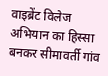वाइब्रेंट विलेज अभियान का हिस्सा बनकर सीमावर्ती गांव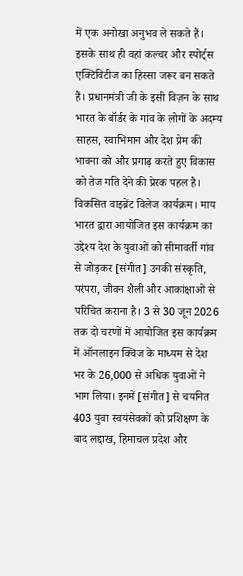में एक अनोखा अनुभव ले सकते हैं। इसके साथ ही वहां कल्चर और स्पोर्ट्स एक्टिविटीज का हिस्सा जरूर बन सकते हैं। प्रधानमंत्री जी के इसी विज़न के साथ भारत के बॉर्डर के गांव के लोगों के अदम्य साहस, स्वाभिमान और देश प्रेम की भावना को और प्रगाढ़ करते हुए विकास को तेज गति देने की प्रेरक पहल है। विकसित वाइब्रेंट विलेज कार्यक्रम। माय भारत द्वारा आयोजित इस कार्यक्रम का उद्देश्य देश के युवाओं को सीमावर्ती गांव से जोड़कर [संगीत] उनकी संस्कृति, परंपरा, जीवन शैली और आकांक्षाओं से परिचित कराना है। 3 से 30 जून 2026 तक दो चरणों में आयोजित इस कार्यक्रम में ऑनलाइन क्विज के माध्यम से देश भर के 26,000 से अधिक युवाओं ने भाग लिया। इनमें [संगीत] से चयनित 403 युवा स्वयंसेवकों को प्रशिक्षण के बाद लद्दाख, हिमाचल प्रदेश और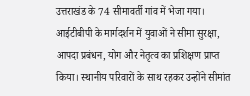उत्तराखंड के 74 सीमावर्ती गांव में भेजा गया। आईटीबीपी के मार्गदर्शन में युवाओं ने सीमा सुरक्षा, आपदा प्रबंधन, योग और नेतृत्व का प्रशिक्षण प्राप्त किया। स्थानीय परिवारों के साथ रहकर उन्होंने सीमांत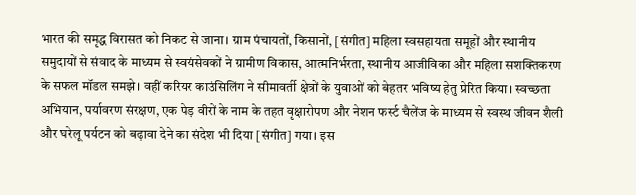भारत की समृद्ध विरासत को निकट से जाना। ग्राम पंचायतों, किसानों, [संगीत] महिला स्वसहायता समूहों और स्थानीय समुदायों से संवाद के माध्यम से स्वयंसेवकों ने ग्रामीण विकास, आत्मनिर्भरता, स्थानीय आजीविका और महिला सशक्तिकरण के सफल मॉडल समझे। वहीं करियर काउंसिलिंग ने सीमावर्ती क्षेत्रों के युवाओं को बेहतर भविष्य हेतु प्रेरित किया। स्वच्छता अभियान, पर्यावरण संरक्षण, एक पेड़ वीरों के नाम के तहत वृक्षारोपण और नेशन फर्स्ट चैलेंज के माध्यम से स्वस्थ जीवन शैली और घरेलू पर्यटन को बढ़ावा देने का संदेश भी दिया [संगीत] गया। इस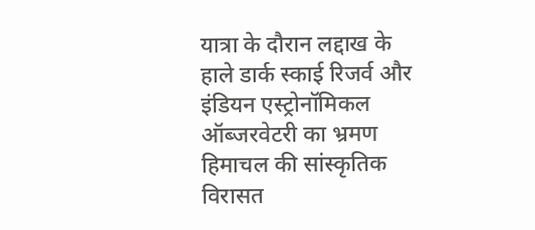यात्रा के दौरान लद्दाख के हाले डार्क स्काई रिजर्व और इंडियन एस्ट्रोनॉमिकल ऑब्जरवेटरी का भ्रमण हिमाचल की सांस्कृतिक विरासत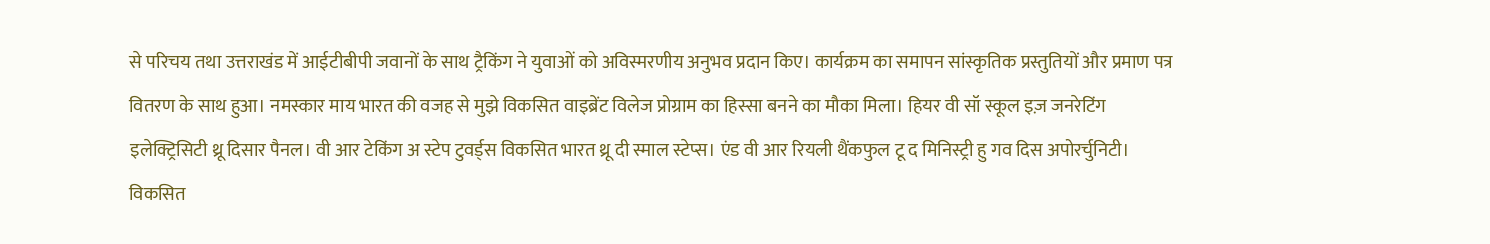से परिचय तथा उत्तराखंड में आईटीबीपी जवानों के साथ ट्रैकिंग ने युवाओं को अविस्मरणीय अनुभव प्रदान किए। कार्यक्रम का समापन सांस्कृतिक प्रस्तुतियों और प्रमाण पत्र वितरण के साथ हुआ। नमस्कार माय भारत की वजह से मुझे विकसित वाइब्रेंट विलेज प्रोग्राम का हिस्सा बनने का मौका मिला। हियर वी सॉ स्कूल इज़ जनरेटिंग इलेक्ट्रिसिटी थ्रू दिसार पैनल। वी आर टेकिंग अ स्टेप टुवर्ड्स विकसित भारत थ्रू दी स्माल स्टेप्स। एंड वी आर रियली थैंकफुल टू द मिनिस्ट्री हु गव दिस अपोरर्चुनिटी। विकसित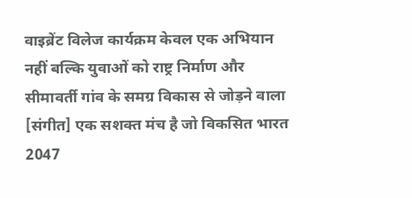वाइब्रेंट विलेज कार्यक्रम केवल एक अभियान नहीं बल्कि युवाओं को राष्ट्र निर्माण और सीमावर्ती गांव के समग्र विकास से जोड़ने वाला [संगीत] एक सशक्त मंच है जो विकसित भारत 2047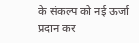के संकल्प को नई ऊर्जा प्रदान कर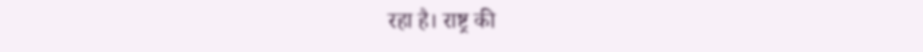रहा है। राष्ट्र की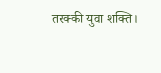तरक्की युवा शक्ति।